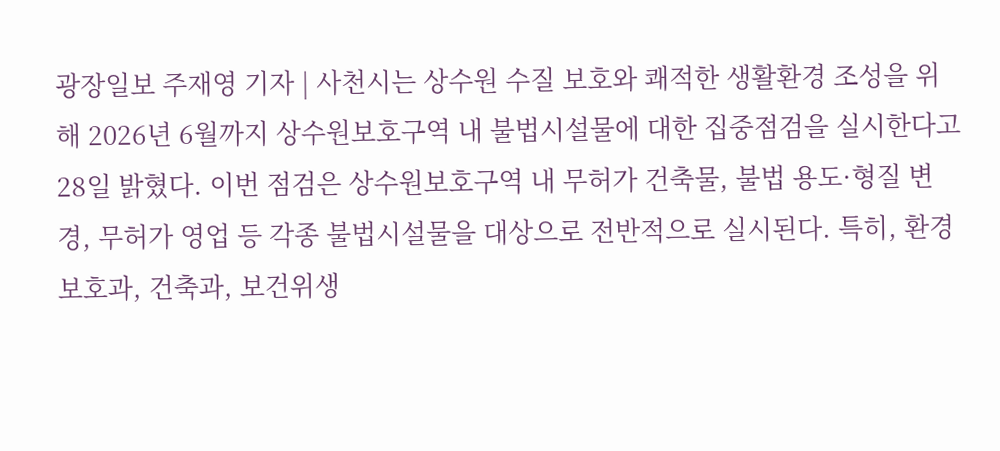광장일보 주재영 기자 | 사천시는 상수원 수질 보호와 쾌적한 생활환경 조성을 위해 2026년 6월까지 상수원보호구역 내 불법시설물에 대한 집중점검을 실시한다고 28일 밝혔다. 이번 점검은 상수원보호구역 내 무허가 건축물, 불법 용도·형질 변경, 무허가 영업 등 각종 불법시설물을 대상으로 전반적으로 실시된다. 특히, 환경보호과, 건축과, 보건위생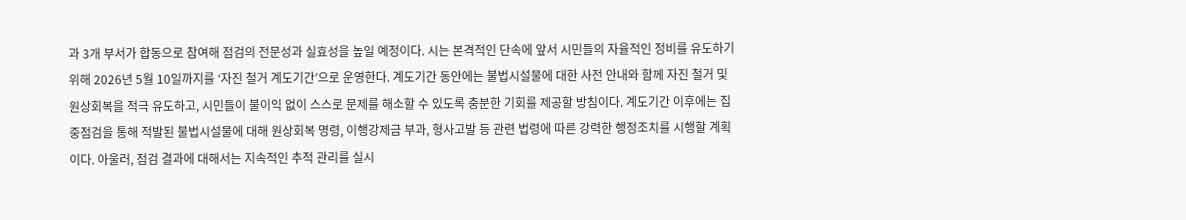과 3개 부서가 합동으로 참여해 점검의 전문성과 실효성을 높일 예정이다. 시는 본격적인 단속에 앞서 시민들의 자율적인 정비를 유도하기 위해 2026년 5월 10일까지를 ‘자진 철거 계도기간’으로 운영한다. 계도기간 동안에는 불법시설물에 대한 사전 안내와 함께 자진 철거 및 원상회복을 적극 유도하고, 시민들이 불이익 없이 스스로 문제를 해소할 수 있도록 충분한 기회를 제공할 방침이다. 계도기간 이후에는 집중점검을 통해 적발된 불법시설물에 대해 원상회복 명령, 이행강제금 부과, 형사고발 등 관련 법령에 따른 강력한 행정조치를 시행할 계획이다. 아울러, 점검 결과에 대해서는 지속적인 추적 관리를 실시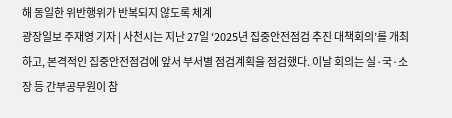해 동일한 위반행위가 반복되지 않도록 체계
광장일보 주재영 기자 | 사천시는 지난 27일 ‘2025년 집중안전점검 추진 대책회의’를 개최하고, 본격적인 집중안전점검에 앞서 부서별 점검계획을 점검했다. 이날 회의는 실·국·소장 등 간부공무원이 참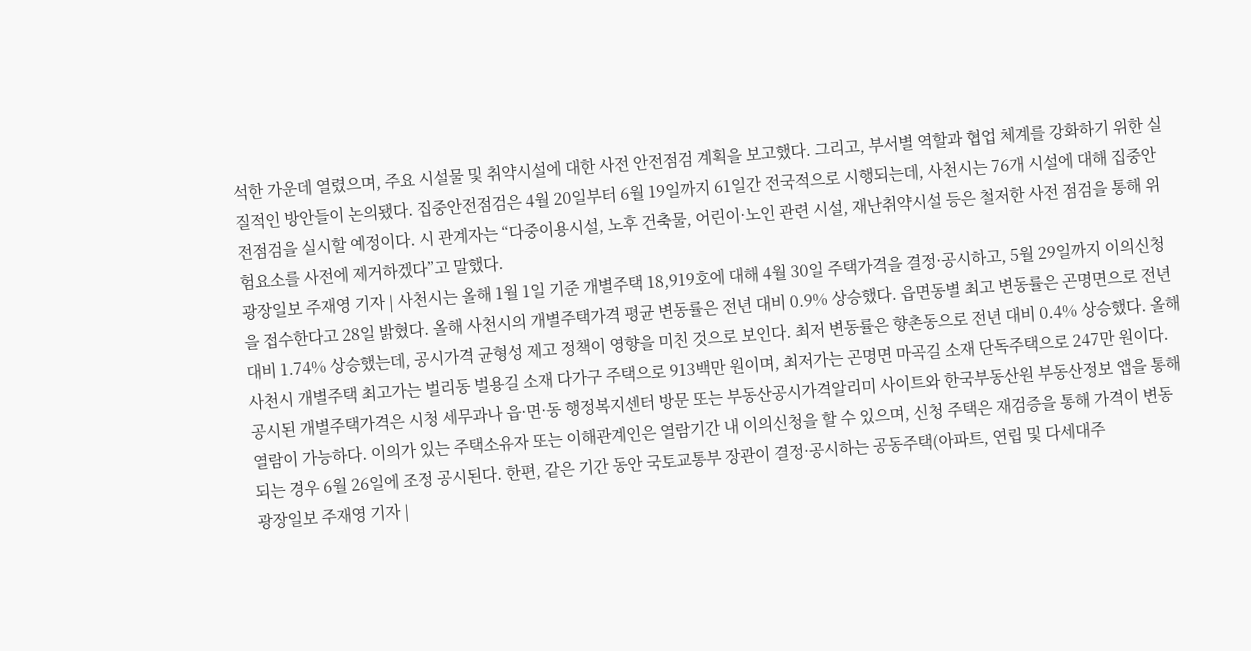석한 가운데 열렸으며, 주요 시설물 및 취약시설에 대한 사전 안전점검 계획을 보고했다. 그리고, 부서별 역할과 협업 체계를 강화하기 위한 실질적인 방안들이 논의됐다. 집중안전점검은 4월 20일부터 6월 19일까지 61일간 전국적으로 시행되는데, 사천시는 76개 시설에 대해 집중안전점검을 실시할 예정이다. 시 관계자는 “다중이용시설, 노후 건축물, 어린이·노인 관련 시설, 재난취약시설 등은 철저한 사전 점검을 통해 위험요소를 사전에 제거하겠다”고 말했다.
광장일보 주재영 기자 | 사천시는 올해 1월 1일 기준 개별주택 18,919호에 대해 4월 30일 주택가격을 결정·공시하고, 5월 29일까지 이의신청을 접수한다고 28일 밝혔다. 올해 사천시의 개별주택가격 평균 변동률은 전년 대비 0.9% 상승했다. 읍면동별 최고 변동률은 곤명면으로 전년 대비 1.74% 상승했는데, 공시가격 균형성 제고 정책이 영향을 미친 것으로 보인다. 최저 변동률은 향촌동으로 전년 대비 0.4% 상승했다. 올해 사천시 개별주택 최고가는 벌리동 벌용길 소재 다가구 주택으로 913백만 원이며, 최저가는 곤명면 마곡길 소재 단독주택으로 247만 원이다. 공시된 개별주택가격은 시청 세무과나 읍·면·동 행정복지센터 방문 또는 부동산공시가격알리미 사이트와 한국부동산원 부동산정보 앱을 통해 열람이 가능하다. 이의가 있는 주택소유자 또는 이해관계인은 열람기간 내 이의신청을 할 수 있으며, 신청 주택은 재검증을 통해 가격이 변동되는 경우 6월 26일에 조정 공시된다. 한편, 같은 기간 동안 국토교통부 장관이 결정·공시하는 공동주택(아파트, 연립 및 다세대주
광장일보 주재영 기자 |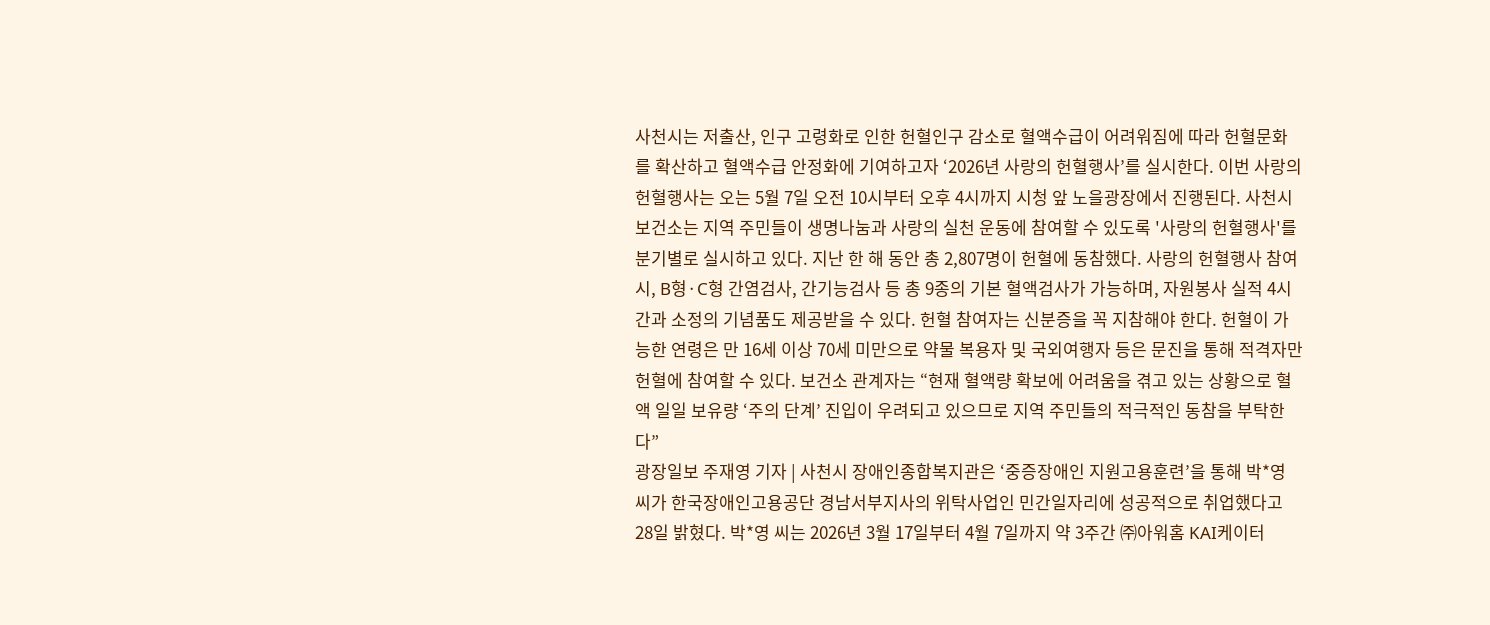사천시는 저출산, 인구 고령화로 인한 헌혈인구 감소로 혈액수급이 어려워짐에 따라 헌혈문화를 확산하고 혈액수급 안정화에 기여하고자 ‘2026년 사랑의 헌혈행사’를 실시한다. 이번 사랑의 헌혈행사는 오는 5월 7일 오전 10시부터 오후 4시까지 시청 앞 노을광장에서 진행된다. 사천시보건소는 지역 주민들이 생명나눔과 사랑의 실천 운동에 참여할 수 있도록 '사랑의 헌혈행사'를 분기별로 실시하고 있다. 지난 한 해 동안 총 2,807명이 헌혈에 동참했다. 사랑의 헌혈행사 참여 시, B형·C형 간염검사, 간기능검사 등 총 9종의 기본 혈액검사가 가능하며, 자원봉사 실적 4시간과 소정의 기념품도 제공받을 수 있다. 헌혈 참여자는 신분증을 꼭 지참해야 한다. 헌혈이 가능한 연령은 만 16세 이상 70세 미만으로 약물 복용자 및 국외여행자 등은 문진을 통해 적격자만 헌혈에 참여할 수 있다. 보건소 관계자는 “현재 혈액량 확보에 어려움을 겪고 있는 상황으로 혈액 일일 보유량 ‘주의 단계’ 진입이 우려되고 있으므로 지역 주민들의 적극적인 동참을 부탁한다”
광장일보 주재영 기자 | 사천시 장애인종합복지관은 ‘중증장애인 지원고용훈련’을 통해 박*영 씨가 한국장애인고용공단 경남서부지사의 위탁사업인 민간일자리에 성공적으로 취업했다고 28일 밝혔다. 박*영 씨는 2026년 3월 17일부터 4월 7일까지 약 3주간 ㈜아워홈 KAI케이터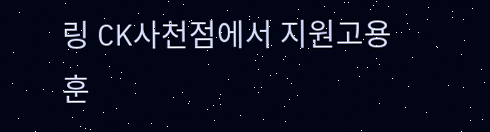링 CK사천점에서 지원고용훈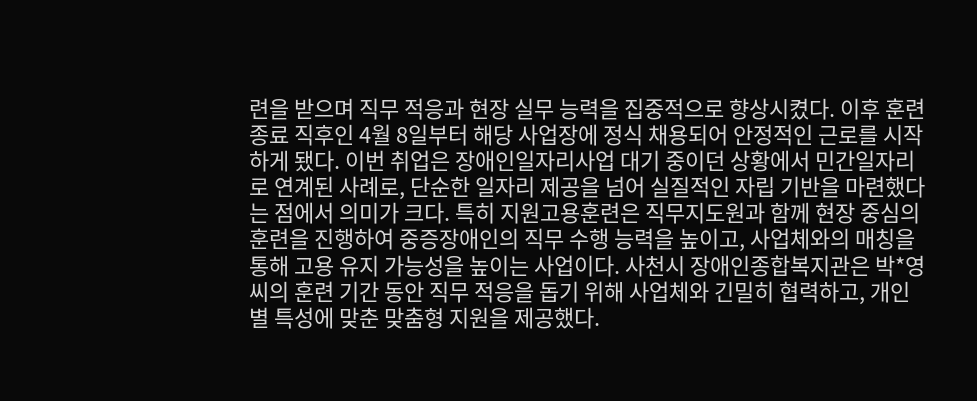련을 받으며 직무 적응과 현장 실무 능력을 집중적으로 향상시켰다. 이후 훈련 종료 직후인 4월 8일부터 해당 사업장에 정식 채용되어 안정적인 근로를 시작하게 됐다. 이번 취업은 장애인일자리사업 대기 중이던 상황에서 민간일자리로 연계된 사례로, 단순한 일자리 제공을 넘어 실질적인 자립 기반을 마련했다는 점에서 의미가 크다. 특히 지원고용훈련은 직무지도원과 함께 현장 중심의 훈련을 진행하여 중증장애인의 직무 수행 능력을 높이고, 사업체와의 매칭을 통해 고용 유지 가능성을 높이는 사업이다. 사천시 장애인종합복지관은 박*영 씨의 훈련 기간 동안 직무 적응을 돕기 위해 사업체와 긴밀히 협력하고, 개인별 특성에 맞춘 맞춤형 지원을 제공했다.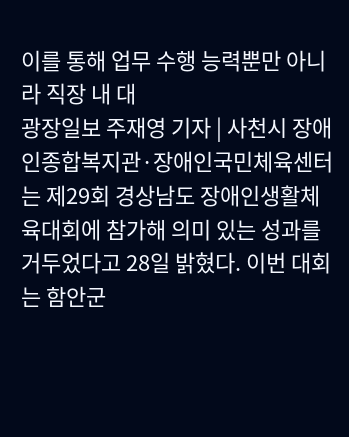이를 통해 업무 수행 능력뿐만 아니라 직장 내 대
광장일보 주재영 기자 | 사천시 장애인종합복지관·장애인국민체육센터는 제29회 경상남도 장애인생활체육대회에 참가해 의미 있는 성과를 거두었다고 28일 밝혔다. 이번 대회는 함안군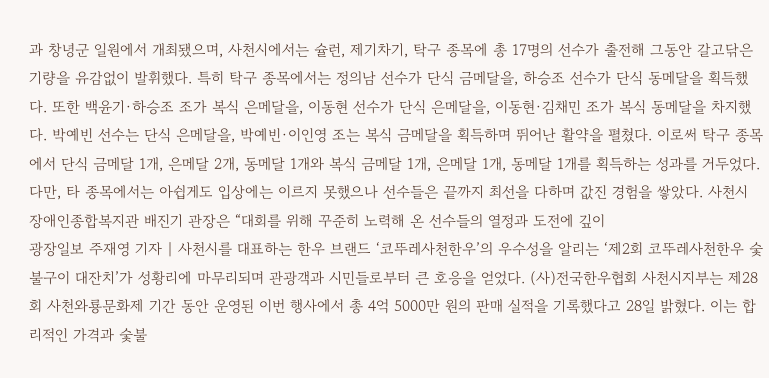과 창녕군 일원에서 개최됐으며, 사천시에서는 슐런, 제기차기, 탁구 종목에 총 17명의 선수가 출전해 그동안 갈고닦은 기량을 유감없이 발휘했다. 특히 탁구 종목에서는 정의남 선수가 단식 금메달을, 하승조 선수가 단식 동메달을 획득했다. 또한 백윤기·하승조 조가 복식 은메달을, 이동현 선수가 단식 은메달을, 이동현·김채민 조가 복식 동메달을 차지했다. 박예빈 선수는 단식 은메달을, 박예빈·이인영 조는 복식 금메달을 획득하며 뛰어난 활약을 펼쳤다. 이로써 탁구 종목에서 단식 금메달 1개, 은메달 2개, 동메달 1개와 복식 금메달 1개, 은메달 1개, 동메달 1개를 획득하는 성과를 거두었다. 다만, 타 종목에서는 아쉽게도 입상에는 이르지 못했으나 선수들은 끝까지 최선을 다하며 값진 경험을 쌓았다. 사천시 장애인종합복지관 배진기 관장은 “대회를 위해 꾸준히 노력해 온 선수들의 열정과 도전에 깊이
광장일보 주재영 기자 | 사천시를 대표하는 한우 브랜드 ‘코뚜레사천한우’의 우수성을 알리는 ‘제2회 코뚜레사천한우 숯불구이 대잔치’가 성황리에 마무리되며 관광객과 시민들로부터 큰 호응을 얻었다. (사)전국한우협회 사천시지부는 제28회 사천와룡문화제 기간 동안 운영된 이번 행사에서 총 4억 5000만 원의 판매 실적을 기록했다고 28일 밝혔다. 이는 합리적인 가격과 숯불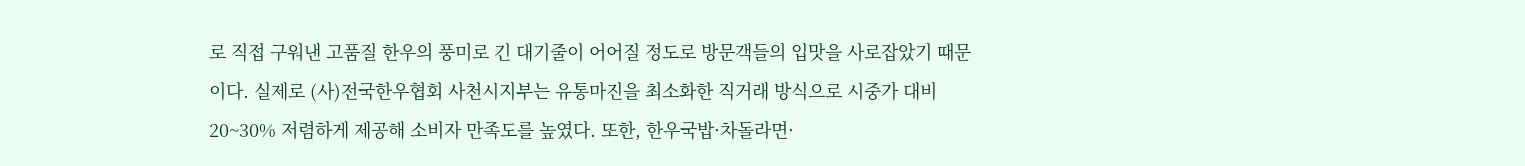로 직접 구워낸 고품질 한우의 풍미로 긴 대기줄이 어어질 정도로 방문객들의 입맛을 사로잡았기 때문이다. 실제로 (사)전국한우협회 사천시지부는 유통마진을 최소화한 직거래 방식으로 시중가 대비 20~30% 저렴하게 제공해 소비자 만족도를 높였다. 또한, 한우국밥·차돌라면·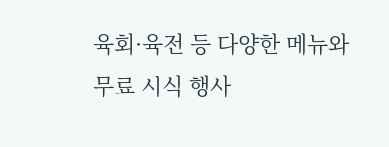육회·육전 등 다양한 메뉴와 무료 시식 행사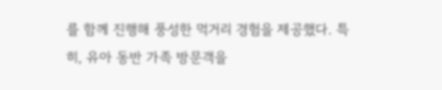를 함께 진행해 풍성한 먹거리 경험을 제공했다. 특히, 유아 동반 가족 방문객을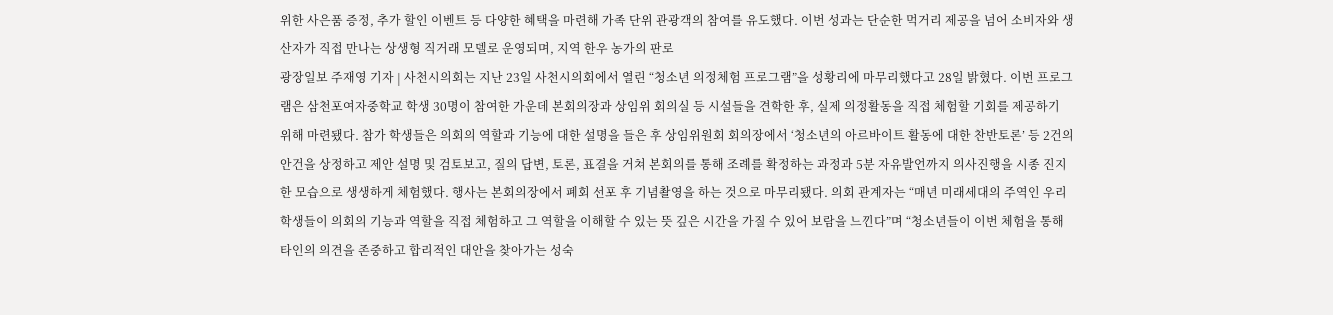위한 사은품 증정, 추가 할인 이벤트 등 다양한 혜택을 마련해 가족 단위 관광객의 참여를 유도했다. 이번 성과는 단순한 먹거리 제공을 넘어 소비자와 생산자가 직접 만나는 상생형 직거래 모델로 운영되며, 지역 한우 농가의 판로
광장일보 주재영 기자 | 사천시의회는 지난 23일 사천시의회에서 열린 “청소년 의정체험 프로그램”을 성황리에 마무리했다고 28일 밝혔다. 이번 프로그램은 삼천포여자중학교 학생 30명이 참여한 가운데 본회의장과 상임위 회의실 등 시설들을 견학한 후, 실제 의정활동을 직접 체험할 기회를 제공하기 위해 마련됐다. 참가 학생들은 의회의 역할과 기능에 대한 설명을 들은 후 상임위원회 회의장에서 ‘청소년의 아르바이트 활동에 대한 찬반토론’ 등 2건의 안건을 상정하고 제안 설명 및 검토보고, 질의 답변, 토론, 표결을 거쳐 본회의를 통해 조례를 확정하는 과정과 5분 자유발언까지 의사진행을 시종 진지한 모습으로 생생하게 체험했다. 행사는 본회의장에서 폐회 선포 후 기념촬영을 하는 것으로 마무리됐다. 의회 관계자는 “매년 미래세대의 주역인 우리 학생들이 의회의 기능과 역할을 직접 체험하고 그 역할을 이해할 수 있는 뜻 깊은 시간을 가질 수 있어 보람을 느낀다”며 “청소년들이 이번 체험을 통해 타인의 의견을 존중하고 합리적인 대안을 찾아가는 성숙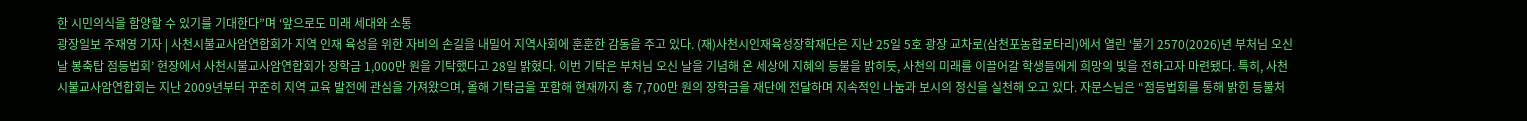한 시민의식을 함양할 수 있기를 기대한다”며 ‘앞으로도 미래 세대와 소통
광장일보 주재영 기자 | 사천시불교사암연합회가 지역 인재 육성을 위한 자비의 손길을 내밀어 지역사회에 훈훈한 감동을 주고 있다. (재)사천시인재육성장학재단은 지난 25일 5호 광장 교차로(삼천포농협로타리)에서 열린 ‘불기 2570(2026)년 부처님 오신 날 봉축탑 점등법회’ 현장에서 사천시불교사암연합회가 장학금 1,000만 원을 기탁했다고 28일 밝혔다. 이번 기탁은 부처님 오신 날을 기념해 온 세상에 지혜의 등불을 밝히듯, 사천의 미래를 이끌어갈 학생들에게 희망의 빛을 전하고자 마련됐다. 특히, 사천시불교사암연합회는 지난 2009년부터 꾸준히 지역 교육 발전에 관심을 가져왔으며, 올해 기탁금을 포함해 현재까지 총 7,700만 원의 장학금을 재단에 전달하며 지속적인 나눔과 보시의 정신을 실천해 오고 있다. 자문스님은 “점등법회를 통해 밝힌 등불처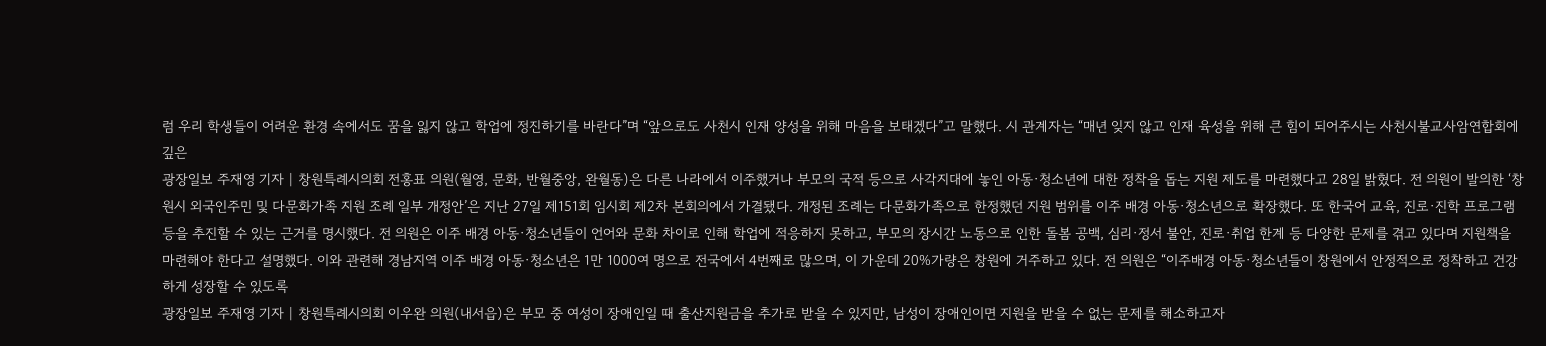럼 우리 학생들이 어려운 환경 속에서도 꿈을 잃지 않고 학업에 정진하기를 바란다”며 “앞으로도 사천시 인재 양성을 위해 마음을 보태겠다”고 말했다. 시 관계자는 “매년 잊지 않고 인재 육성을 위해 큰 힘이 되어주시는 사천시불교사암연합회에 깊은
광장일보 주재영 기자 | 창원특례시의회 전홍표 의원(월영, 문화, 반월중앙, 완월동)은 다른 나라에서 이주했거나 부모의 국적 등으로 사각지대에 놓인 아동·청소년에 대한 정착을 돕는 지원 제도를 마련했다고 28일 밝혔다. 전 의원이 발의한 ‘창원시 외국인주민 및 다문화가족 지원 조례 일부 개정안’은 지난 27일 제151회 임시회 제2차 본회의에서 가결됐다. 개정된 조례는 다문화가족으로 한정했던 지원 범위를 이주 배경 아동·청소년으로 확장했다. 또 한국어 교육, 진로·진학 프로그램 등을 추진할 수 있는 근거를 명시했다. 전 의원은 이주 배경 아동·청소년들이 언어와 문화 차이로 인해 학업에 적응하지 못하고, 부모의 장시간 노동으로 인한 돌봄 공백, 심리·정서 불안, 진로·취업 한계 등 다양한 문제를 겪고 있다며 지원책을 마련해야 한다고 설명했다. 이와 관련해 경남지역 이주 배경 아동·청소년은 1만 1000여 명으로 전국에서 4번째로 많으며, 이 가운데 20%가량은 창원에 거주하고 있다. 전 의원은 “이주배경 아동·청소년들이 창원에서 안정적으로 정착하고 건강하게 성장할 수 있도록
광장일보 주재영 기자 | 창원특례시의회 이우완 의원(내서읍)은 부모 중 여성이 장애인일 때 출산지원금을 추가로 받을 수 있지만, 남성이 장애인이면 지원을 받을 수 없는 문제를 해소하고자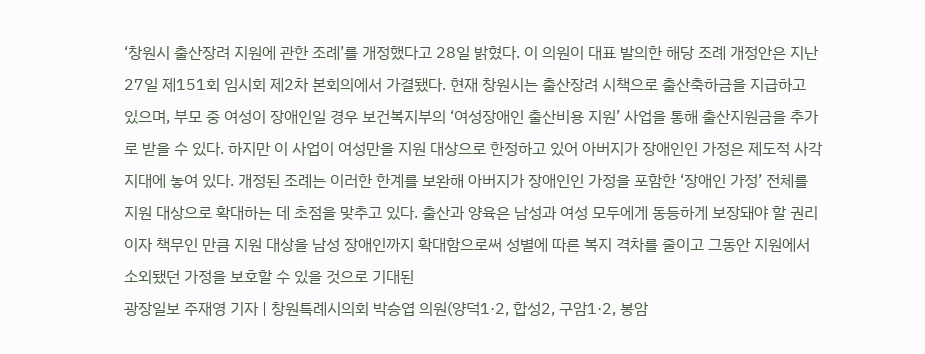‘창원시 출산장려 지원에 관한 조례’를 개정했다고 28일 밝혔다. 이 의원이 대표 발의한 해당 조례 개정안은 지난 27일 제151회 임시회 제2차 본회의에서 가결됐다. 현재 창원시는 출산장려 시책으로 출산축하금을 지급하고 있으며, 부모 중 여성이 장애인일 경우 보건복지부의 ‘여성장애인 출산비용 지원’ 사업을 통해 출산지원금을 추가로 받을 수 있다. 하지만 이 사업이 여성만을 지원 대상으로 한정하고 있어 아버지가 장애인인 가정은 제도적 사각지대에 놓여 있다. 개정된 조례는 이러한 한계를 보완해 아버지가 장애인인 가정을 포함한 ‘장애인 가정’ 전체를 지원 대상으로 확대하는 데 초점을 맞추고 있다. 출산과 양육은 남성과 여성 모두에게 동등하게 보장돼야 할 권리이자 책무인 만큼 지원 대상을 남성 장애인까지 확대함으로써 성별에 따른 복지 격차를 줄이고 그동안 지원에서 소외됐던 가정을 보호할 수 있을 것으로 기대된
광장일보 주재영 기자 | 창원특례시의회 박승엽 의원(양덕1·2, 합성2, 구암1·2, 봉암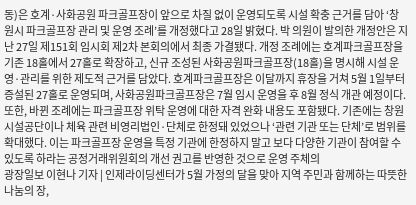동)은 호계·사화공원 파크골프장이 앞으로 차질 없이 운영되도록 시설 확충 근거를 담아 ‘창원시 파크골프장 관리 및 운영 조례’를 개정했다고 28일 밝혔다. 박 의원이 발의한 개정안은 지난 27일 제151회 임시회 제2차 본회의에서 최종 가결됐다. 개정 조례에는 호계파크골프장을 기존 18홀에서 27홀로 확장하고, 신규 조성된 사화공원파크골프장(18홀)을 명시해 시설 운영·관리를 위한 제도적 근거를 담았다. 호계파크골프장은 이달까지 휴장을 거쳐 5월 1일부터 증설된 27홀로 운영되며, 사화공원파크골프장은 7월 임시 운영을 후 8월 정식 개관 예정이다. 또한, 바뀐 조례에는 파크골프장 위탁 운영에 대한 자격 완화 내용도 포함됐다. 기존에는 창원시설공단이나 체육 관련 비영리법인·단체로 한정돼 있었으나 ‘관련 기관 또는 단체’로 범위를 확대했다. 이는 파크골프장 운영을 특정 기관에 한정하지 말고 보다 다양한 기관이 참여할 수 있도록 하라는 공정거래위원회의 개선 권고를 반영한 것으로 운영 주체의
광장일보 이현나 기자 | 인제라이딩센터가 5월 가정의 달을 맞아 지역 주민과 함께하는 따뜻한 나눔의 장,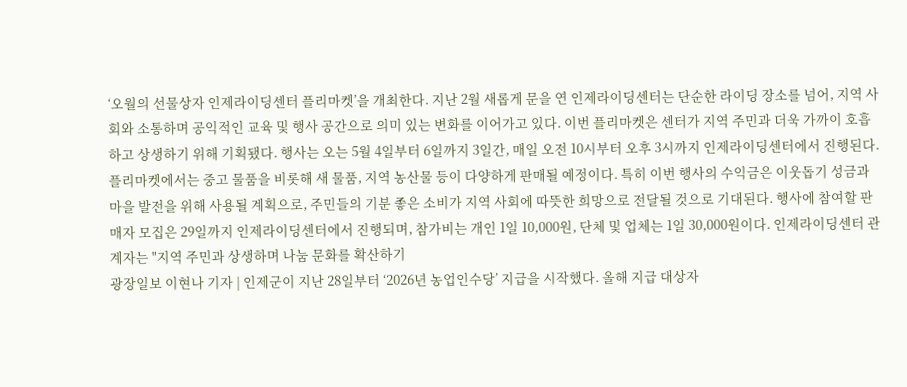‘오월의 선물상자 인제라이딩센터 플리마켓’을 개최한다. 지난 2월 새롭게 문을 연 인제라이딩센터는 단순한 라이딩 장소를 넘어, 지역 사회와 소통하며 공익적인 교육 및 행사 공간으로 의미 있는 변화를 이어가고 있다. 이번 플리마켓은 센터가 지역 주민과 더욱 가까이 호흡하고 상생하기 위해 기획됐다. 행사는 오는 5월 4일부터 6일까지 3일간, 매일 오전 10시부터 오후 3시까지 인제라이딩센터에서 진행된다. 플리마켓에서는 중고 물품을 비롯해 새 물품, 지역 농산물 등이 다양하게 판매될 예정이다. 특히 이번 행사의 수익금은 이웃돕기 성금과 마을 발전을 위해 사용될 계획으로, 주민들의 기분 좋은 소비가 지역 사회에 따뜻한 희망으로 전달될 것으로 기대된다. 행사에 참여할 판매자 모집은 29일까지 인제라이딩센터에서 진행되며, 참가비는 개인 1일 10,000원, 단체 및 업체는 1일 30,000원이다. 인제라이딩센터 관계자는 "지역 주민과 상생하며 나눔 문화를 확산하기
광장일보 이현나 기자 | 인제군이 지난 28일부터 ‘2026년 농업인수당’ 지급을 시작했다. 올해 지급 대상자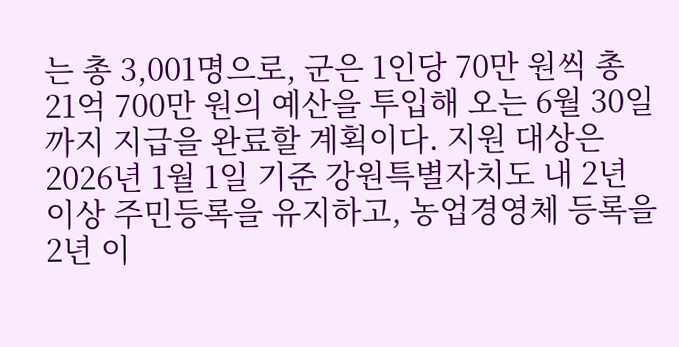는 총 3,001명으로, 군은 1인당 70만 원씩 총 21억 700만 원의 예산을 투입해 오는 6월 30일까지 지급을 완료할 계획이다. 지원 대상은 2026년 1월 1일 기준 강원특별자치도 내 2년 이상 주민등록을 유지하고, 농업경영체 등록을 2년 이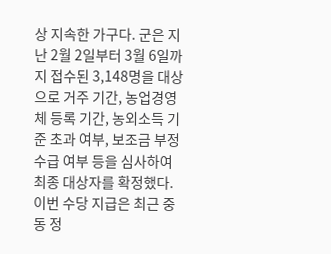상 지속한 가구다. 군은 지난 2월 2일부터 3월 6일까지 접수된 3,148명을 대상으로 거주 기간, 농업경영체 등록 기간, 농외소득 기준 초과 여부, 보조금 부정 수급 여부 등을 심사하여 최종 대상자를 확정했다. 이번 수당 지급은 최근 중동 정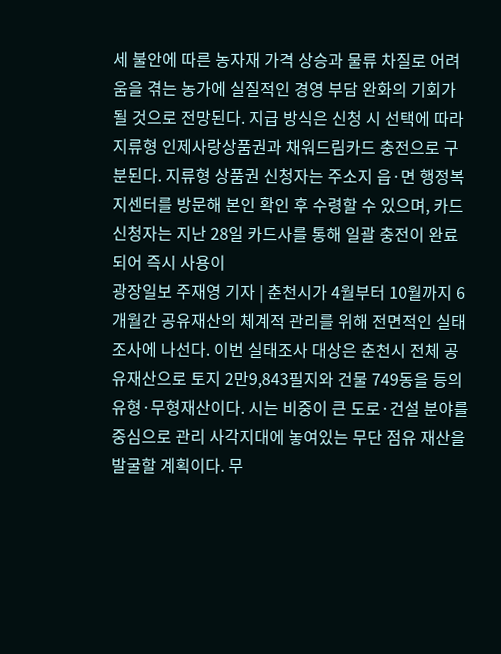세 불안에 따른 농자재 가격 상승과 물류 차질로 어려움을 겪는 농가에 실질적인 경영 부담 완화의 기회가 될 것으로 전망된다. 지급 방식은 신청 시 선택에 따라 지류형 인제사랑상품권과 채워드림카드 충전으로 구분된다. 지류형 상품권 신청자는 주소지 읍·면 행정복지센터를 방문해 본인 확인 후 수령할 수 있으며, 카드 신청자는 지난 28일 카드사를 통해 일괄 충전이 완료되어 즉시 사용이
광장일보 주재영 기자 | 춘천시가 4월부터 10월까지 6개월간 공유재산의 체계적 관리를 위해 전면적인 실태조사에 나선다. 이번 실태조사 대상은 춘천시 전체 공유재산으로 토지 2만9,843필지와 건물 749동을 등의 유형·무형재산이다. 시는 비중이 큰 도로·건설 분야를 중심으로 관리 사각지대에 놓여있는 무단 점유 재산을 발굴할 계획이다. 무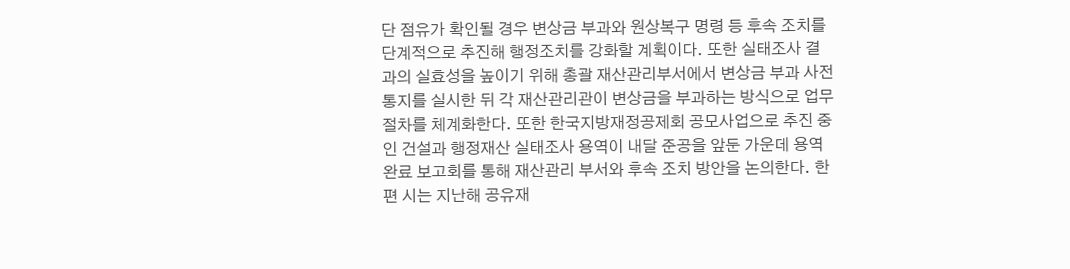단 점유가 확인될 경우 변상금 부과와 원상복구 명령 등 후속 조치를 단계적으로 추진해 행정조치를 강화할 계획이다. 또한 실태조사 결과의 실효성을 높이기 위해 총괄 재산관리부서에서 변상금 부과 사전통지를 실시한 뒤 각 재산관리관이 변상금을 부과하는 방식으로 업무 절차를 체계화한다. 또한 한국지방재정공제회 공모사업으로 추진 중인 건설과 행정재산 실태조사 용역이 내달 준공을 앞둔 가운데 용역 완료 보고회를 통해 재산관리 부서와 후속 조치 방안을 논의한다. 한편 시는 지난해 공유재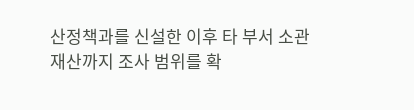산정책과를 신설한 이후 타 부서 소관 재산까지 조사 범위를 확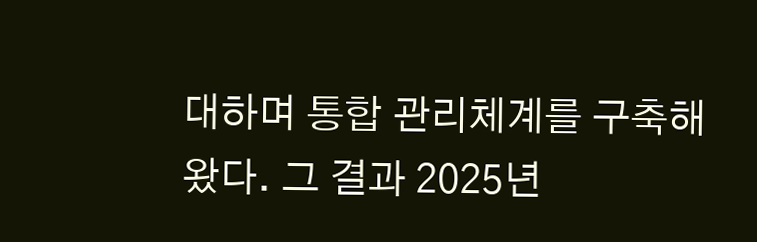대하며 통합 관리체계를 구축해 왔다. 그 결과 2025년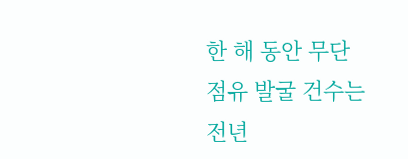한 해 동안 무단 점유 발굴 건수는 전년